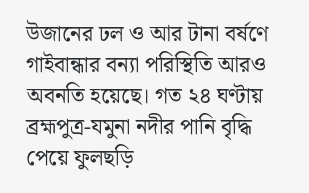উজানের ঢল ও আর টানা বর্ষণে গাইবান্ধার বন্যা পরিস্থিতি আরও অবনতি হয়েছে। গত ২৪ ঘণ্টায় ব্রহ্মপুত্র-যমুনা নদীর পানি বৃদ্ধি পেয়ে ফুলছড়ি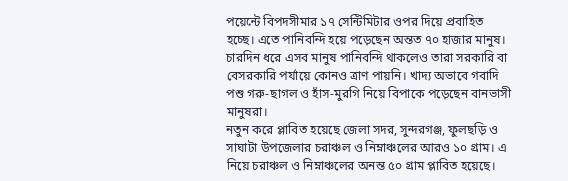পয়েন্টে বিপদসীমার ১৭ সেন্টিমিটার ওপর দিয়ে প্রবাহিত হচ্ছে। এতে পানিবন্দি হয়ে পড়েছেন অন্তত ৭০ হাজার মানুষ। চারদিন ধরে এসব মানুষ পানিবন্দি থাকলেও তারা সরকারি বা বেসরকারি পর্যায়ে কোনও ত্রাণ পায়নি। খাদ্য অভাবে গবাদি পশু গরু-ছাগল ও হাঁস-মুরগি নিয়ে বিপাকে পড়েছেন বানভাসী মানুষরা।
নতুন করে প্লাবিত হয়েছে জেলা সদর, সুন্দরগঞ্জ, ফুলছড়ি ও সাঘাটা উপজেলার চরাঞ্চল ও নিম্নাঞ্চলের আরও ১০ গ্রাম। এ নিয়ে চরাঞ্চল ও নিম্নাঞ্চলের অনন্ত ৫০ গ্রাম প্লাবিত হয়েছে।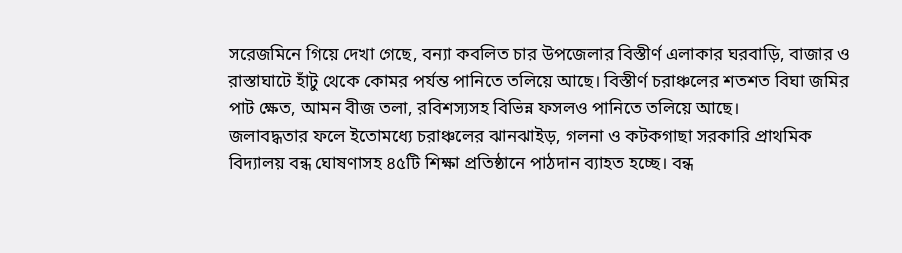সরেজমিনে গিয়ে দেখা গেছে, বন্যা কবলিত চার উপজেলার বিস্তীর্ণ এলাকার ঘরবাড়ি, বাজার ও রাস্তাঘাটে হাঁটু থেকে কোমর পর্যন্ত পানিতে তলিয়ে আছে। বিস্তীর্ণ চরাঞ্চলের শতশত বিঘা জমির পাট ক্ষেত, আমন বীজ তলা, রবিশস্যসহ বিভিন্ন ফসলও পানিতে তলিয়ে আছে।
জলাবদ্ধতার ফলে ইতোমধ্যে চরাঞ্চলের ঝানঝাইড়, গলনা ও কটকগাছা সরকারি প্রাথমিক বিদ্যালয় বন্ধ ঘোষণাসহ ৪৫টি শিক্ষা প্রতিষ্ঠানে পাঠদান ব্যাহত হচ্ছে। বন্ধ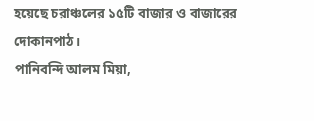হয়েছে চরাঞ্চলের ১৫টি বাজার ও বাজারের দোকানপাঠ।
পানিবন্দি আলম মিয়া,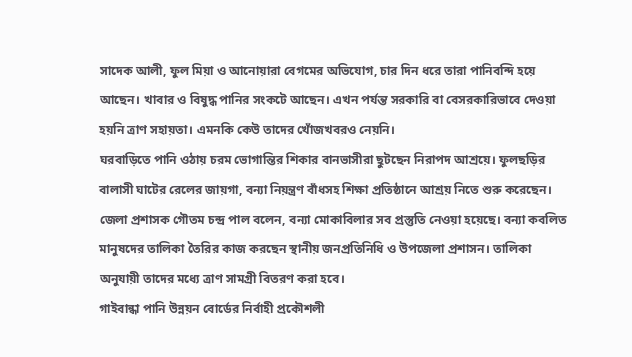সাদেক আলী, ফুল মিয়া ও আনোয়ারা বেগমের অভিযোগ, চার দিন ধরে তারা পানিবন্দি হয়ে আছেন। খাবার ও বিষুদ্ধ পানির সংকটে আছেন। এখন পর্যন্ত সরকারি বা বেসরকারিভাবে দেওয়া হয়নি ত্রাণ সহায়তা। এমনকি কেউ তাদের খোঁজখবরও নেয়নি।
ঘরবাড়িতে পানি ওঠায় চরম ভোগান্তির শিকার বানভাসীরা ছুটছেন নিরাপদ আশ্রয়ে। ফুলছড়ির বালাসী ঘাটের রেলের জায়গা, বন্যা নিয়ন্ত্রণ বাঁধসহ শিক্ষা প্রতিষ্ঠানে আশ্রয় নিতে শুরু করেছেন।
জেলা প্রশাসক গৌতম চন্দ্র পাল বলেন, বন্যা মোকাবিলার সব প্রস্তুতি নেওয়া হয়েছে। বন্যা কবলিত মানুষদের তালিকা তৈরির কাজ করছেন স্থানীয় জনপ্রতিনিধি ও উপজেলা প্রশাসন। তালিকা অনুযায়ী তাদের মধ্যে ত্রাণ সামগ্রী বিতরণ করা হবে।
গাইবান্ধা পানি উন্নয়ন বোর্ডের নির্বাহী প্রকৌশলী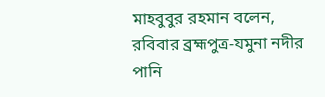মাহবুবুর রহমান বলেন, রবিবার ব্রহ্মপুত্র-যমুনা নদীর পানি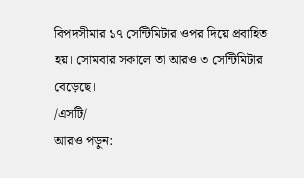বিপদসীমার ১৭ সেন্টিমিটার ওপর দিয়ে প্রবাহিত হয়। সোমবার সকালে তা আরও ৩ সেন্টিমিটার বেড়েছে।
/এসটি/
আরও পড়ুন: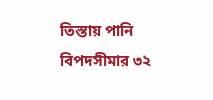তিস্তায় পানি বিপদসীমার ৩২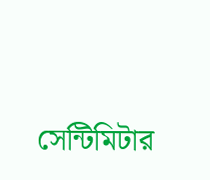সেন্টিমিটার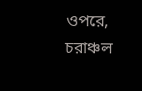ওপরে, চরাঞ্চল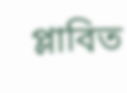প্লাবিত